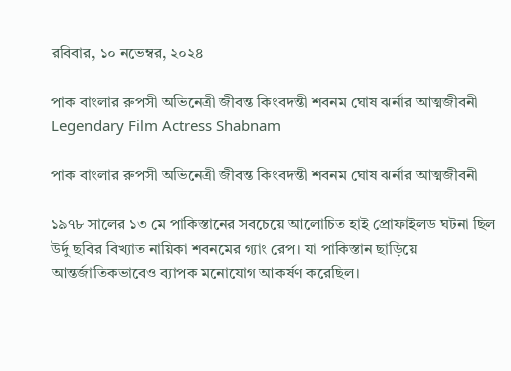রবিবার, ১০ নভেম্বর, ২০২৪

পাক বাংলার রুপসী অভিনেত্রী জীবন্ত কিংবদন্তী শবনম ঘোষ ঝর্নার আত্মজীবনী Legendary Film Actress Shabnam

পাক বাংলার রুপসী অভিনেত্রী জীবন্ত কিংবদন্তী শবনম ঘোষ ঝর্নার আত্মজীবনী

১৯৭৮ সালের ১৩ মে পাকিস্তানের সবচেয়ে আলোচিত হাই প্রোফাইলড ঘটনা ছিল উর্দু ছবির বিখ্যাত নায়িকা শবনমের গ্যাং রেপ। যা পাকিস্তান ছাড়িয়ে আন্তর্জাতিকভাবেও ব্যাপক মনোযোগ আকর্ষণ করেছিল।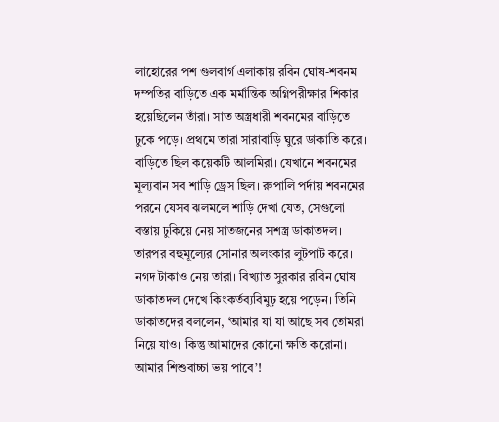লাহোরের পশ গুলবার্গ এলাকায় রবিন ঘোষ-শবনম দম্পতির বাড়িতে এক মর্মান্তিক অগ্নিপরীক্ষার শিকার হয়েছিলেন তাঁরা। সাত অস্ত্রধারী শবনমের বাড়িতে ঢুকে পড়ে। প্রথমে তারা সারাবাড়ি ঘুরে ডাকাতি করে। বাড়িতে ছিল কয়েকটি আলমিরা। যেখানে শবনমের মূল্যবান সব শাড়ি ড্রেস ছিল। রুপালি পর্দায় শবনমের পরনে যেসব ঝলমলে শাড়ি দেখা যেত, সেগুলো বস্তায় ঢুকিয়ে নেয় সাতজনের সশস্ত্র ডাকাতদল। তারপর বহুমূল্যের সোনার অলংকার লুটপাট করে। নগদ টাকাও নেয় তারা। বিখ্যাত সুরকার রবিন ঘোষ ডাকাতদল দেখে কিংকর্তব্যবিমুঢ় হয়ে পড়েন। তিনি ডাকাতদের বললেন, ‘আমার যা যা আছে সব তোমরা নিয়ে যাও। কিন্তু আমাদের কোনো ক্ষতি করোনা। আমার শিশুবাচ্চা ভয় পাবে’!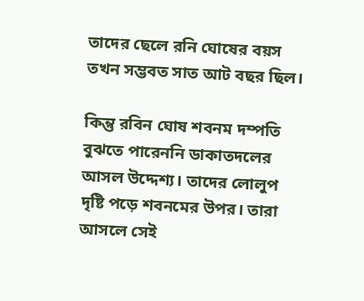তাদের ছেলে রনি ঘোষের বয়স তখন সম্ভবত সাত আট বছর ছিল।

কিন্তু রবিন ঘোষ শবনম দম্পতি বুঝতে পারেননি ডাকাতদলের আসল উদ্দেশ্য। তাদের লোলুপ দৃষ্টি পড়ে শবনমের উপর। তারা আসলে সেই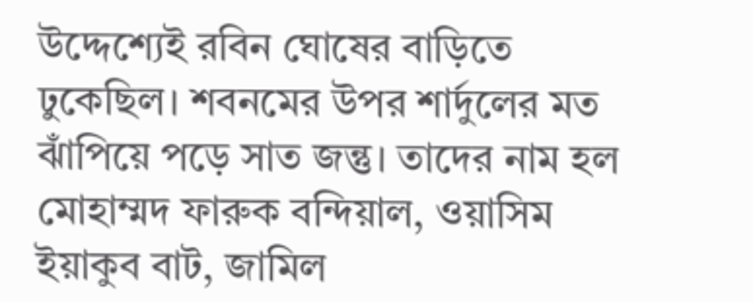উদ্দেশ্যেই রবিন ঘোষের বাড়িতে ঢুকেছিল। শবনমের উপর শার্দুলের মত ঝাঁপিয়ে পড়ে সাত জন্তু। তাদের নাম হল মোহাম্মদ ফারুক বন্দিয়াল, ওয়াসিম ইয়াকুব বাট, জামিল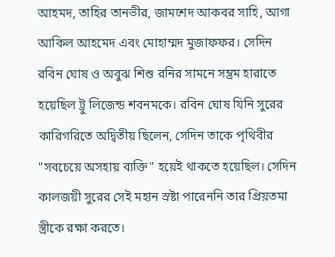আহমদ, তাহির তানভীর, জামশেদ আকবর সাহি, আগা আকিল আহমেদ এবং মোহাম্মদ মুজাফফর। সেদিন রবিন ঘোষ ও অবুঝ শিশু রনির সামনে সম্ভ্রম হারাতে হয়েছিল ট্রু লিজেন্ড শবনমকে। রবিন ঘোষ যিনি সুরের কারিগরিতে অদ্বিতীয় ছিলেন, সেদিন তাকে পৃথিবীর "সবচেয়ে অসহায় ব্যক্তি" হয়েই থাকতে হয়েছিল। সেদিন কালজয়ী সুরের সেই মহান স্রষ্টা পারেননি তার প্রিয়তমা স্ত্রীকে রক্ষা করতে।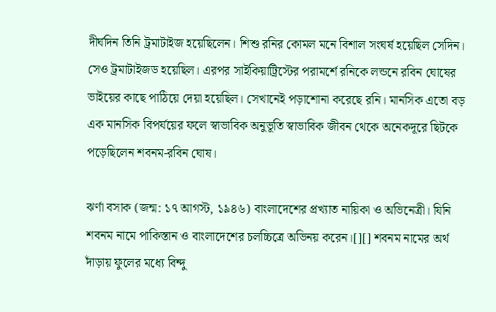দীর্ঘদিন তিনি ট্রমাটাইজ হয়েছিলেন। শিশু রনির কোমল মনে বিশাল সংঘর্ষ হয়েছিল সেদিন। সেও ট্রমাটাইজড হয়েছিল। এরপর সাইকিয়াট্রিস্টের পরামর্শে রনিকে লন্ডনে রবিন ঘোষের ভাইয়ের কাছে পাঠিয়ে দেয়া হয়েছিল। সেখানেই পড়াশোনা করেছে রনি। মানসিক এতো বড় এক মানসিক বিপর্যয়ের ফলে স্বাভাবিক অনুভূতি স্বাভাবিক জীবন থেকে অনেকদূরে ছিটকে পড়েছিলেন শবনম-রবিন ঘোষ।

ঝর্ণা বসাক (জন্ম: ১৭ আগস্ট, ১৯৪৬) বাংলাদেশের প্রখ্যাত নায়িকা ও অভিনেত্রী। যিনি শবনম নামে পাকিস্তান ও বাংলাদেশের চলচ্চিত্রে অভিনয় করেন।[][] শবনম নামের অর্থ দাঁড়ায় ফুলের মধ্যে বিন্দু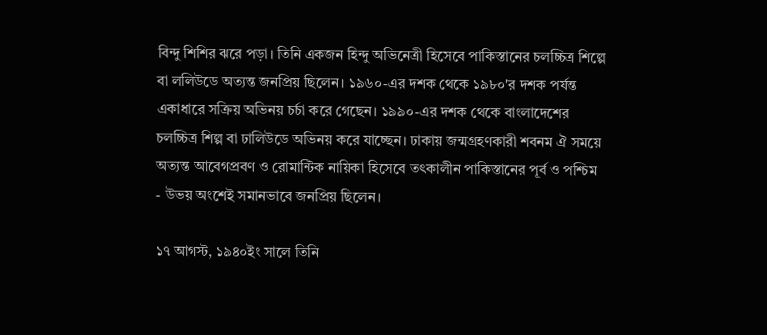বিন্দু শিশির ঝরে পড়া। তিনি একজন হিন্দু অভিনেত্রী হিসেবে পাকিস্তানের চলচ্চিত্র শিল্পে বা ললিউডে অত্যন্ত জনপ্রিয় ছিলেন। ১৯৬০-এর দশক থেকে ১৯৮০'র দশক পর্যন্ত একাধারে সক্রিয় অভিনয় চর্চা করে গেছেন। ১৯৯০-এর দশক থেকে বাংলাদেশের চলচ্চিত্র শিল্প বা ঢালিউডে অভিনয় করে যাচ্ছেন। ঢাকায় জন্মগ্রহণকারী শবনম ঐ সময়ে অত্যন্ত আবেগপ্রবণ ও রোমান্টিক নায়িকা হিসেবে তৎকালীন পাকিস্তানের পূর্ব ও পশ্চিম - উভয় অংশেই সমানভাবে জনপ্রিয় ছিলেন।

১৭ আগস্ট, ১৯৪০ইং সালে তিনি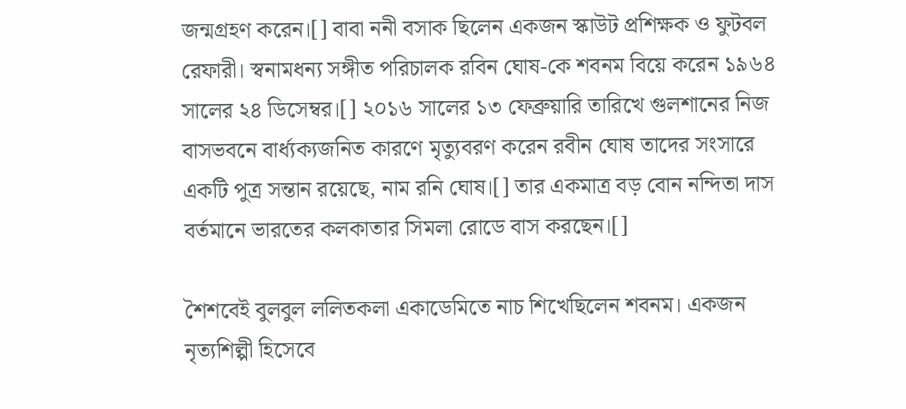জন্মগ্রহণ করেন।[] বাবা ননী বসাক ছিলেন একজন স্কাউট প্রশিক্ষক ও ফুটবল রেফারী। স্বনামধন্য সঙ্গীত পরিচালক রবিন ঘোষ-কে শবনম বিয়ে করেন ১৯৬৪ সালের ২৪ ডিসেম্বর।[] ২০১৬ সালের ১৩ ফেব্রুয়ারি তারিখে গুলশানের নিজ বাসভবনে বার্ধ্যক্যজনিত কারণে মৃত্যুবরণ করেন রবীন ঘোষ তাদের সংসারে একটি পুত্র সন্তান রয়েছে, নাম রনি ঘোষ।[] তার একমাত্র বড় বোন নন্দিতা দাস বর্তমানে ভারতের কলকাতার সিমলা রোডে বাস করছেন।[]

শৈশবেই বুলবুল ললিতকলা একাডেমিতে নাচ শিখেছিলেন শবনম। একজন নৃত্যশিল্পী হিসেবে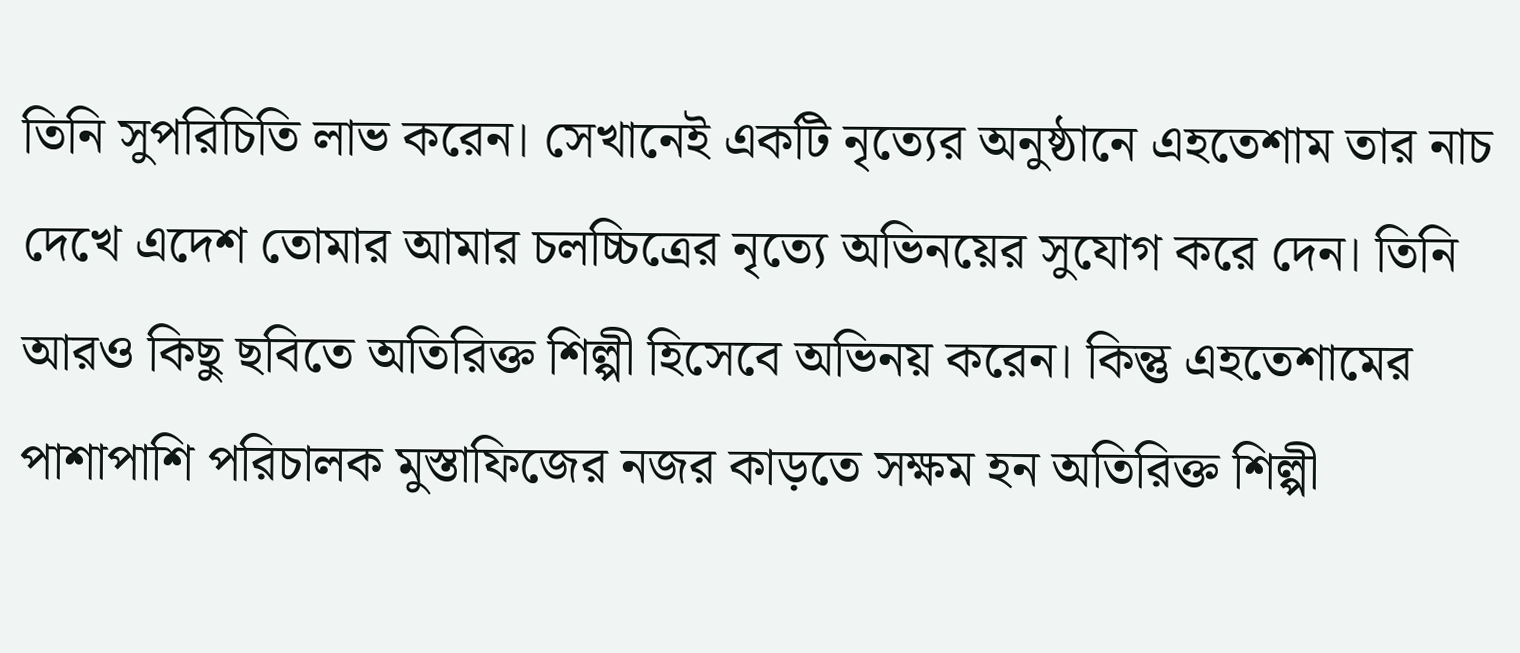তিনি সুপরিচিতি লাভ করেন। সেখানেই একটি নৃত্যের অনুষ্ঠানে এহতেশাম তার নাচ দেখে এদেশ তোমার আমার চলচ্চিত্রের নৃত্যে অভিনয়ের সুযোগ করে দেন। তিনি আরও কিছু ছবিতে অতিরিক্ত শিল্পী হিসেবে অভিনয় করেন। কিন্তু এহতেশামের পাশাপাশি পরিচালক মুস্তাফিজের নজর কাড়তে সক্ষম হন অতিরিক্ত শিল্পী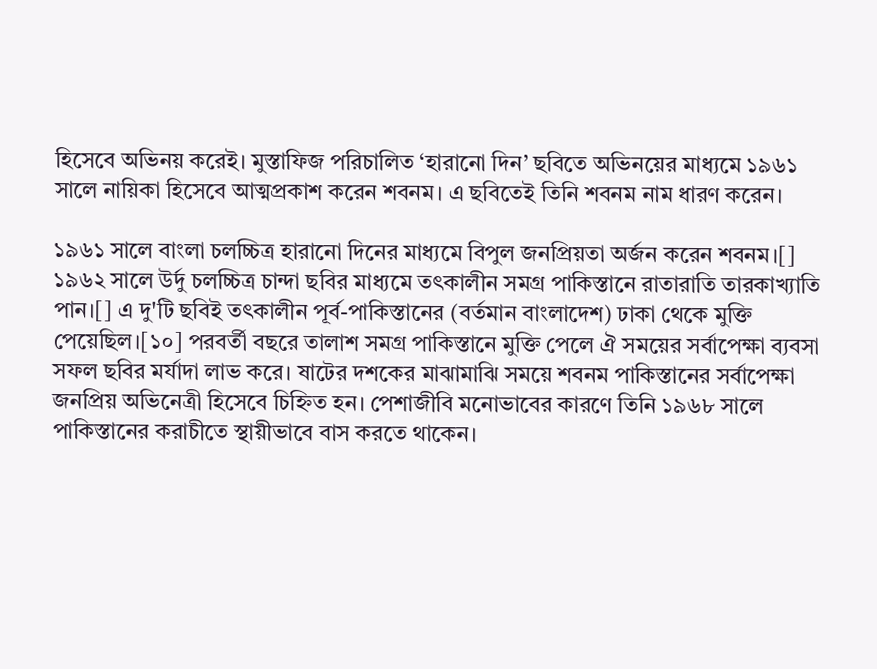হিসেবে অভিনয় করেই। মুস্তাফিজ পরিচালিত ‘হারানো দিন’ ছবিতে অভিনয়ের মাধ্যমে ১৯৬১ সালে নায়িকা হিসেবে আত্মপ্রকাশ করেন শবনম। এ ছবিতেই তিনি শবনম নাম ধারণ করেন।

১৯৬১ সালে বাংলা চলচ্চিত্র হারানো দিনের মাধ্যমে বিপুল জনপ্রিয়তা অর্জন করেন শবনম।[] ১৯৬২ সালে উর্দু চলচ্চিত্র চান্দা ছবির মাধ্যমে তৎকালীন সমগ্র পাকিস্তানে রাতারাতি তারকাখ্যাতি পান।[] এ দু'টি ছবিই তৎকালীন পূর্ব-পাকিস্তানের (বর্তমান বাংলাদেশ) ঢাকা থেকে মুক্তি পেয়েছিল।[১০] পরবর্তী বছরে তালাশ সমগ্র পাকিস্তানে মুক্তি পেলে ঐ সময়ের সর্বাপেক্ষা ব্যবসা সফল ছবির মর্যাদা লাভ করে। ষাটের দশকের মাঝামাঝি সময়ে শবনম পাকিস্তানের সর্বাপেক্ষা জনপ্রিয় অভিনেত্রী হিসেবে চিহ্নিত হন। পেশাজীবি মনোভাবের কারণে তিনি ১৯৬৮ সালে পাকিস্তানের করাচীতে স্থায়ীভাবে বাস করতে থাকেন।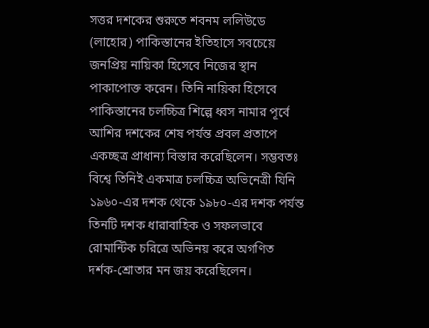সত্তর দশকের শুরুতে শবনম ললিউডে (লাহোর) পাকিস্তানের ইতিহাসে সবচেয়ে জনপ্রিয় নায়িকা হিসেবে নিজের স্থান পাকাপোক্ত করেন। তিনি নায়িকা হিসেবে পাকিস্তানের চলচ্চিত্র শিল্পে ধ্বস নামার পূর্বে আশির দশকের শেষ পর্যন্ত প্রবল প্রতাপে একচ্ছত্র প্রাধান্য বিস্তার করেছিলেন। সম্ভবতঃ বিশ্বে তিনিই একমাত্র চলচ্চিত্র অভিনেত্রী যিনি ১৯৬০-এর দশক থেকে ১৯৮০-এর দশক পর্যন্ত তিনটি দশক ধারাবাহিক ও সফলভাবে রোমান্টিক চরিত্রে অভিনয় করে অগণিত দর্শক-শ্রোতার মন জয় করেছিলেন।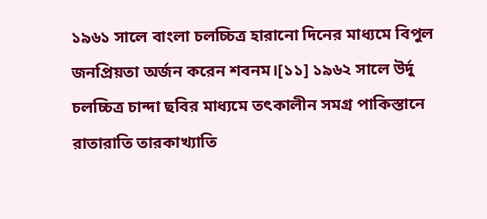১৯৬১ সালে বাংলা চলচ্চিত্র হারানো দিনের মাধ্যমে বিপুল জনপ্রিয়তা অর্জন করেন শবনম।[১১] ১৯৬২ সালে উর্দু চলচ্চিত্র চান্দা ছবির মাধ্যমে তৎকালীন সমগ্র পাকিস্তানে রাতারাতি তারকাখ্যাতি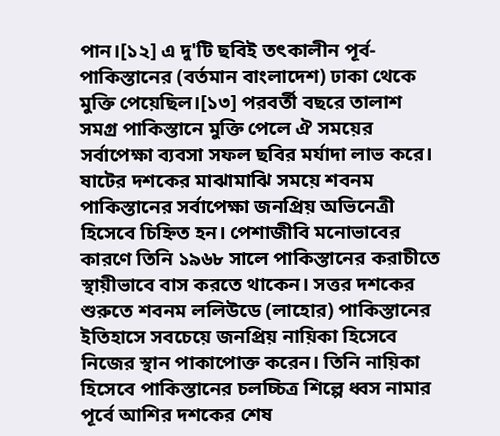পান।[১২] এ দু'টি ছবিই তৎকালীন পূর্ব-পাকিস্তানের (বর্তমান বাংলাদেশ) ঢাকা থেকে মুক্তি পেয়েছিল।[১৩] পরবর্তী বছরে তালাশ সমগ্র পাকিস্তানে মুক্তি পেলে ঐ সময়ের সর্বাপেক্ষা ব্যবসা সফল ছবির মর্যাদা লাভ করে। ষাটের দশকের মাঝামাঝি সময়ে শবনম পাকিস্তানের সর্বাপেক্ষা জনপ্রিয় অভিনেত্রী হিসেবে চিহ্নিত হন। পেশাজীবি মনোভাবের কারণে তিনি ১৯৬৮ সালে পাকিস্তানের করাচীতে স্থায়ীভাবে বাস করতে থাকেন। সত্তর দশকের শুরুতে শবনম ললিউডে (লাহোর) পাকিস্তানের ইতিহাসে সবচেয়ে জনপ্রিয় নায়িকা হিসেবে নিজের স্থান পাকাপোক্ত করেন। তিনি নায়িকা হিসেবে পাকিস্তানের চলচ্চিত্র শিল্পে ধ্বস নামার পূর্বে আশির দশকের শেষ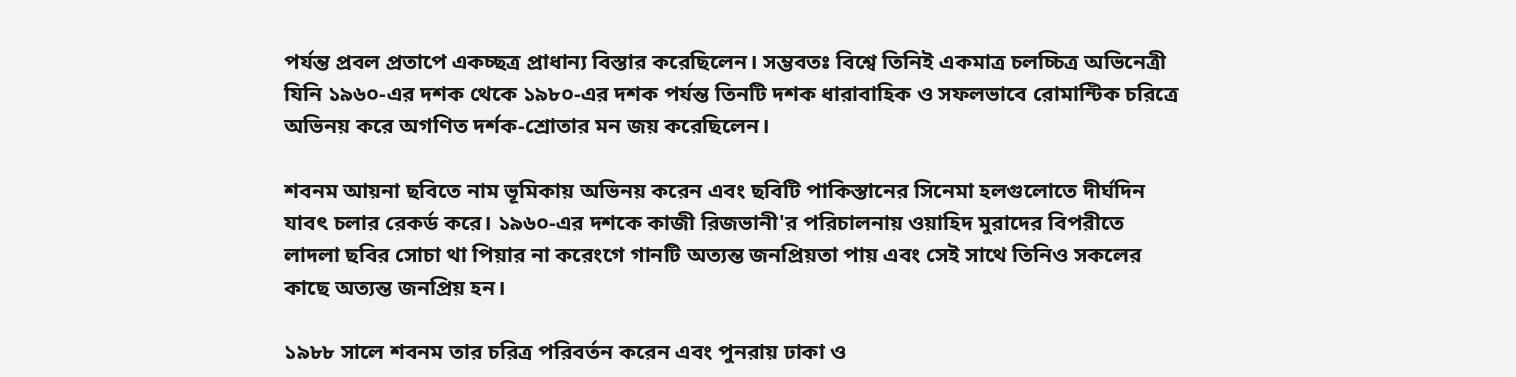পর্যন্ত প্রবল প্রতাপে একচ্ছত্র প্রাধান্য বিস্তার করেছিলেন। সম্ভবতঃ বিশ্বে তিনিই একমাত্র চলচ্চিত্র অভিনেত্রী যিনি ১৯৬০-এর দশক থেকে ১৯৮০-এর দশক পর্যন্ত তিনটি দশক ধারাবাহিক ও সফলভাবে রোমান্টিক চরিত্রে অভিনয় করে অগণিত দর্শক-শ্রোতার মন জয় করেছিলেন।

শবনম আয়না ছবিতে নাম ভূমিকায় অভিনয় করেন এবং ছবিটি পাকিস্তানের সিনেমা হলগুলোতে দীর্ঘদিন যাবৎ চলার রেকর্ড করে। ১৯৬০-এর দশকে কাজী রিজভানী'র পরিচালনায় ওয়াহিদ মুরাদের বিপরীতে লাদলা ছবির সোচা থা পিয়ার না করেংগে গানটি অত্যন্ত জনপ্রিয়তা পায় এবং সেই সাথে তিনিও সকলের কাছে অত্যন্ত জনপ্রিয় হন।

১৯৮৮ সালে শবনম তার চরিত্র পরিবর্তন করেন এবং পুনরায় ঢাকা ও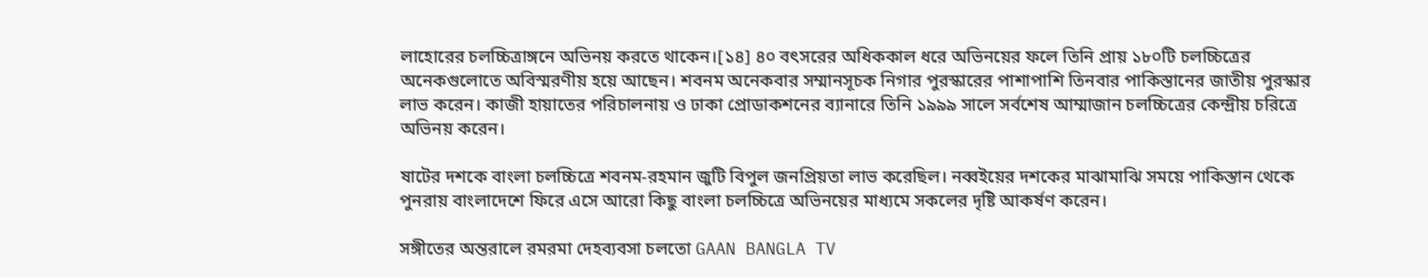লাহোরের চলচ্চিত্রাঙ্গনে অভিনয় করতে থাকেন।[১৪] ৪০ বৎসরের অধিককাল ধরে অভিনয়ের ফলে তিনি প্রায় ১৮০টি চলচ্চিত্রের অনেকগুলোতে অবিস্মরণীয় হয়ে আছেন। শবনম অনেকবার সম্মানসূচক নিগার পুরস্কারের পাশাপাশি তিনবার পাকিস্তানের জাতীয় পুরস্কার লাভ করেন। কাজী হায়াতের পরিচালনায় ও ঢাকা প্রোডাকশনের ব্যানারে তিনি ১৯৯৯ সালে সর্বশেষ আম্মাজান চলচ্চিত্রের কেন্দ্রীয় চরিত্রে অভিনয় করেন।

ষাটের দশকে বাংলা চলচ্চিত্রে শবনম-রহমান জুটি বিপুল জনপ্রিয়তা লাভ করেছিল। নব্বইয়ের দশকের মাঝামাঝি সময়ে পাকিস্তান থেকে পুনরায় বাংলাদেশে ফিরে এসে আরো কিছু বাংলা চলচ্চিত্রে অভিনয়ের মাধ্যমে সকলের দৃষ্টি আকর্ষণ করেন।

সঙ্গীতের অন্তরালে রমরমা দেহব্যবসা চলতো GAAN BANGLA TV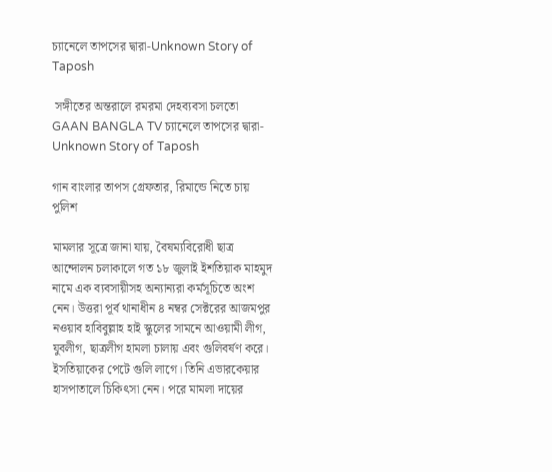চ্যানেলে তাপসের দ্বারা-Unknown Story of Taposh

 সঙ্গীতের অন্তরালে রমরমা দেহব্যবসা চলতো GAAN BANGLA TV চ্যানেলে তাপসের দ্বারা-Unknown Story of Taposh

গান বাংলার তাপস গ্রেফতার, রিমান্ডে নিতে চায় পুলিশ

মামলার সূত্রে জানা যায়, বৈষম্যবিরোধী ছাত্র আন্দোলন চলাকালে গত ১৮ জুলাই ইশতিয়াক মাহমুদ নামে এক ব্যবসায়ীসহ অন্যান্যরা কর্মসূচিতে অংশ নেন। উত্তরা পূর্ব থানাধীন ৪ নম্বর সেক্টরের আজমপুর নওয়াব হাবিবুল্লাহ হাই স্কুলের সামনে আওয়ামী লীগ, যুবলীগ, ছাত্রলীগ হামলা চালায় এবং গুলিবর্ষণ করে। ইসতিয়াকের পেটে গুলি লাগে। তিনি এভারকেয়ার হাসপাতালে চিকিৎসা নেন। পরে মামলা দায়ের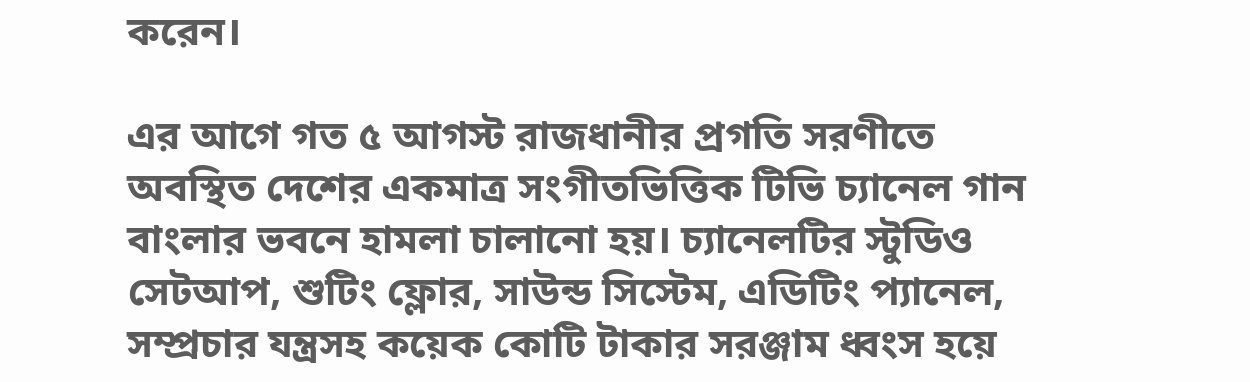করেন।

এর আগে গত ৫ আগস্ট রাজধানীর প্রগতি সরণীতে অবস্থিত দেশের একমাত্র সংগীতভিত্তিক টিভি চ্যানেল গান বাংলার ভবনে হামলা চালানো হয়। চ্যানেলটির স্টুডিও সেটআপ, শুটিং ফ্লোর, সাউন্ড সিস্টেম, এডিটিং প্যানেল, সম্প্রচার যন্ত্রসহ কয়েক কোটি টাকার সরঞ্জাম ধ্বংস হয়ে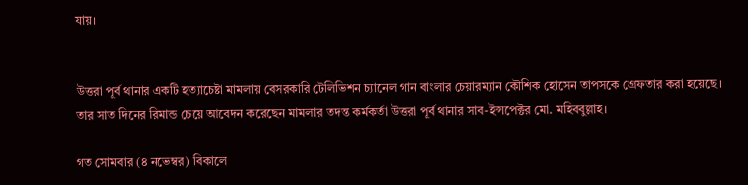যায়।


উত্তরা পূর্ব থানার একটি হত্যাচেষ্টা মামলায় বেসরকারি টেলিভিশন চ্যানেল গান বাংলার চেয়ারম্যান কৌশিক হোসেন তাপসকে গ্রেফতার করা হয়েছে। তার সাত দিনের রিমান্ড চেয়ে আবেদন করেছেন মামলার তদন্ত কর্মকর্তা উত্তরা পূর্ব থানার সাব-ইন্সপেক্টর মো. মহিববুল্লাহ।

গত সোমবার (৪ নভেম্বর) বিকালে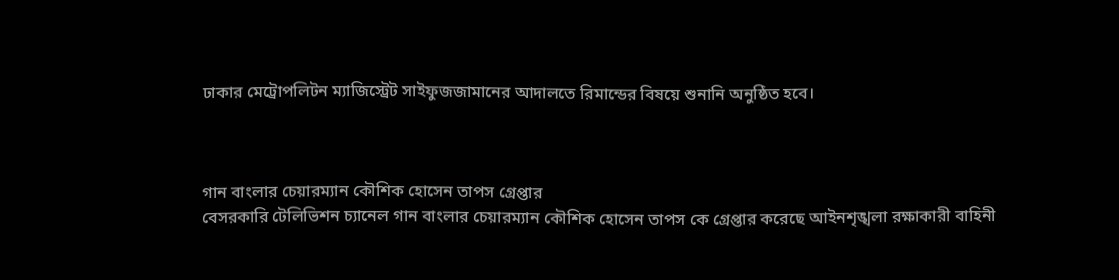ঢাকার মেট্রোপলিটন ম্যাজিস্ট্রেট সাইফুজজামানের আদালতে রিমান্ডের বিষয়ে শুনানি অনুষ্ঠিত হবে।



গান বাংলার চেয়ারম্যান কৌশিক হোসেন তাপস গ্রেপ্তার
বেসরকারি টেলিভিশন চ্যানেল গান বাংলার চেয়ারম্যান কৌশিক হোসেন তাপস কে গ্রেপ্তার করেছে আইনশৃঙ্খলা রক্ষাকারী বাহিনী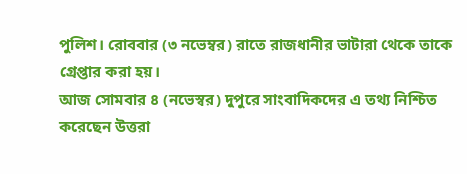পুলিশ। রোববার (৩ নভেম্বর) রাতে রাজধানীর ভাটারা থেকে তাকে গ্রেপ্তার করা হয়।
আজ সোমবার ৪ (নভেস্বর) দুপুরে সাংবাদিকদের এ তথ্য নিশ্চিত করেছেন উত্তরা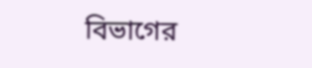বিভাগের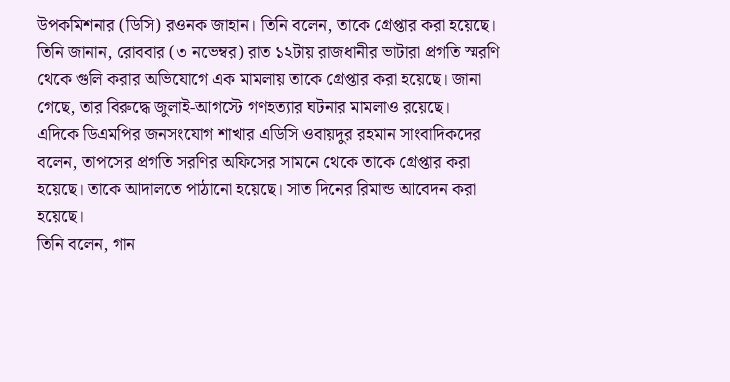উপকমিশনার (ডিসি) রওনক জাহান। তিনি বলেন, তাকে গ্রেপ্তার করা হয়েছে।
তিনি জানান, রোববার (৩ নভেম্বর) রাত ১২টায় রাজধানীর ভাটারা প্রগতি স্মরণি থেকে গুলি করার অভিযোগে এক মামলায় তাকে গ্রেপ্তার করা হয়েছে। জানা গেছে, তার বিরুদ্ধে জুলাই-আগস্টে গণহত্যার ঘটনার মামলাও রয়েছে।
এদিকে ডিএমপির জনসংযোগ শাখার এডিসি ওবায়দুর রহমান সাংবাদিকদের বলেন, তাপসের প্রগতি সরণির অফিসের সামনে থেকে তাকে গ্রেপ্তার করা হয়েছে। তাকে আদালতে পাঠানো হয়েছে। সাত দিনের রিমান্ড আবেদন করা হয়েছে।
তিনি বলেন, গান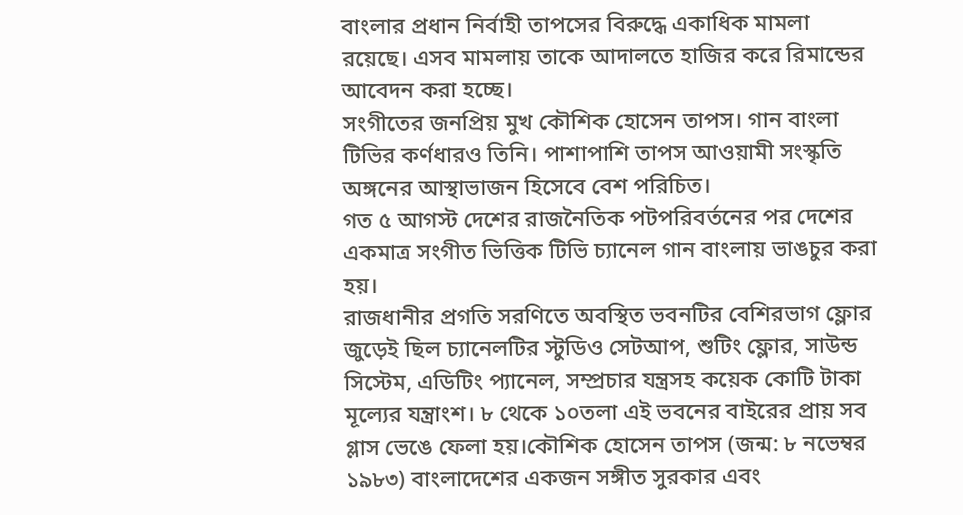বাংলার প্রধান নির্বাহী তাপসের বিরুদ্ধে একাধিক মামলা রয়েছে। এসব মামলায় তাকে আদালতে হাজির করে রিমান্ডের আবেদন করা হচ্ছে।
সংগীতের জনপ্রিয় মুখ কৌশিক হোসেন তাপস। গান বাংলা টিভির কর্ণধারও তিনি। পাশাপাশি তাপস আওয়ামী সংস্কৃতি অঙ্গনের আস্থাভাজন হিসেবে বেশ পরিচিত।
গত ৫ আগস্ট দেশের রাজনৈতিক পটপরিবর্তনের পর দেশের একমাত্র সংগীত ভিত্তিক টিভি চ্যানেল গান বাংলায় ভাঙচুর করা হয়।
রাজধানীর প্রগতি সরণিতে অবস্থিত ভবনটির বেশিরভাগ ফ্লোর জুড়েই ছিল চ্যানেলটির স্টুডিও সেটআপ, শুটিং ফ্লোর, সাউন্ড সিস্টেম, এডিটিং প্যানেল, সম্প্রচার যন্ত্রসহ কয়েক কোটি টাকা মূল্যের যন্ত্রাংশ। ৮ থেকে ১০তলা এই ভবনের বাইরের প্রায় সব গ্লাস ভেঙে ফেলা হয়।কৌশিক হোসেন তাপস (জন্ম: ৮ নভেম্বর ১৯৮৩) বাংলাদেশের একজন সঙ্গীত সুরকার এবং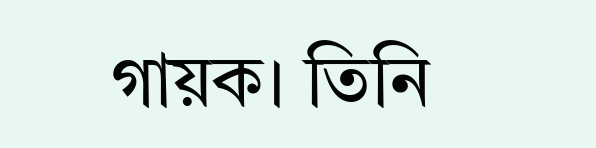গায়ক। তিনি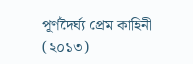পূর্ণদৈর্ঘ্য প্রেম কাহিনী (২০১৩)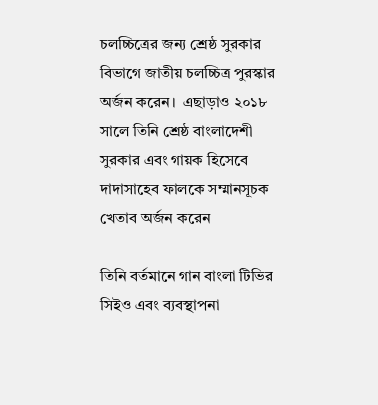চলচ্চিত্রের জন্য শ্রেষ্ঠ সুরকার বিভাগে জাতীয় চলচ্চিত্র পুরস্কার অর্জন করেন।  এছাড়াও ২০১৮ সালে তিনি শ্রেষ্ঠ বাংলাদেশী সুরকার এবং গায়ক হিসেবে দাদাসাহেব ফালকে সম্মানসূচক খেতাব অর্জন করেন

তিনি বর্তমানে গান বাংলা টিভির সিইও এবং ব্যবস্থাপনা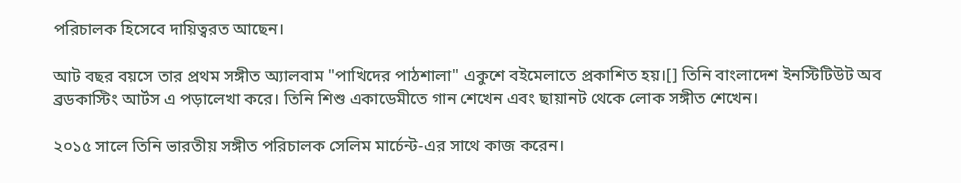পরিচালক হিসেবে দায়িত্বরত আছেন।

আট বছর বয়সে তার প্রথম সঙ্গীত অ্যালবাম "পাখিদের পাঠশালা" একুশে বইমেলাতে প্রকাশিত হয়।[] তিনি বাংলাদেশ ইনস্টিটিউট অব ব্রডকাস্টিং আর্টস এ পড়ালেখা করে। তিনি শিশু একাডেমীতে গান শেখেন এবং ছায়ানট থেকে লোক সঙ্গীত শেখেন।

২০১৫ সালে তিনি ভারতীয় সঙ্গীত পরিচালক সেলিম মার্চেন্ট-এর সাথে কাজ করেন।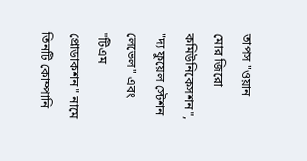তাপস "ওয়ান মোর জিরো কমিউনিকেসশন", "দ্য ফুয়েল স্টেশন লেভেল" এবং "টিএম প্রোডাকশন" নামে তিনটি কোম্পানি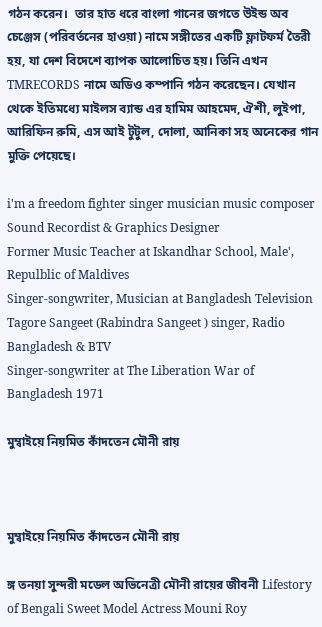গঠন করেন।  তার হাত ধরে বাংলা গানের জগতে উইন্ড অব চেঞ্জেস (পরিবর্তনের হাওয়া) নামে সঙ্গীতের একটি ফ্লাটফর্ম তৈরী হয়, যা দেশ বিদেশে ব্যাপক আলোচিত হয়। তিনি এখন TMRECORDS নামে অডিও কম্পানি গঠন করেছেন। যেখান থেকে ইতিমধ্যে মাইলস ব্যান্ড এর হামিম আহমেদ, ঐশী, লুইপা, আরিফিন রুমি, এস আই টুটুল, দোলা, আনিকা সহ অনেকের গান মুক্তি পেয়েছে।

i'm a freedom fighter singer musician music composer Sound Recordist & Graphics Designer
Former Music Teacher at Iskandhar School, Male', Repulblic of Maldives
Singer-songwriter, Musician at Bangladesh Television
Tagore Sangeet (Rabindra Sangeet ) singer, Radio Bangladesh & BTV
Singer-songwriter at The Liberation War of Bangladesh 1971

মুম্বাইয়ে নিয়মিত কাঁদতেন মৌনী রায়



মুম্বাইয়ে নিয়মিত কাঁদতেন মৌনী রায়

ঙ্গ তনয়া সুন্দরী মডেল অভিনেত্রী মৌনী রায়ের জীবনী Lifestory of Bengali Sweet Model Actress Mouni Roy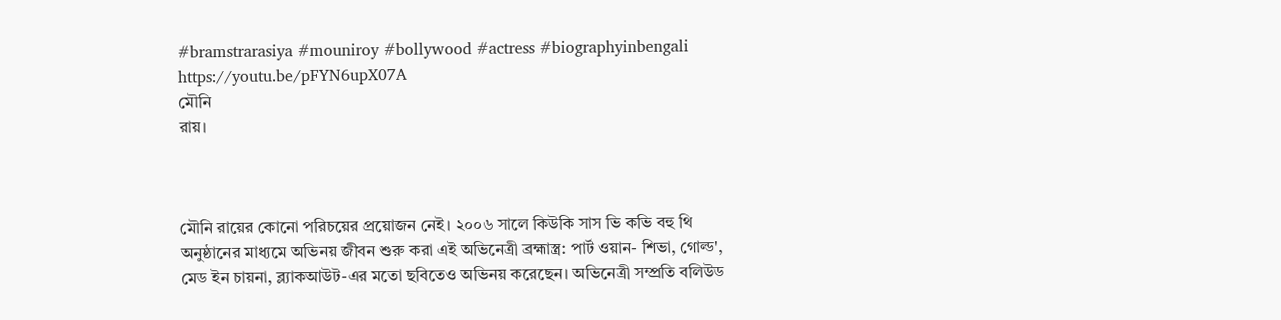#bramstrarasiya #mouniroy #bollywood #actress #biographyinbengali
https://youtu.be/pFYN6upX07A
মৌনি
রায়।



মৌনি রায়ের কোনো পরিচয়ের প্রয়োজন নেই। ২০০৬ সালে কিউকি সাস ভি কভি বহু থি অনুষ্ঠানের মাধ্যমে অভিনয় জীবন শুরু করা এই অভিনেত্রী ব্রহ্মাস্ত্র: পার্ট ওয়ান- শিভা, গোল্ড', মেড ইন চায়না, ব্ল্যাকআউট-এর মতো ছবিতেও অভিনয় করেছেন। অভিনেত্রী সম্প্রতি বলিউড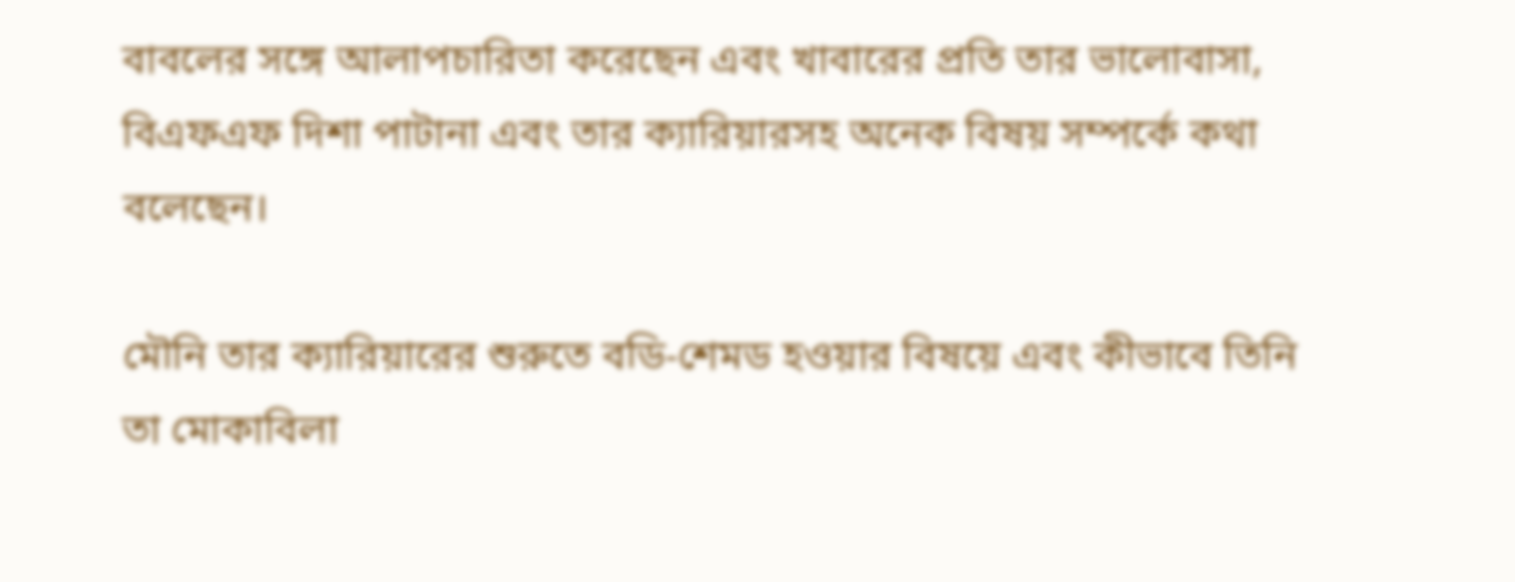বাবলের সঙ্গে আলাপচারিতা করেছেন এবং খাবারের প্রতি তার ভালোবাসা, বিএফএফ দিশা পাটানা এবং তার ক্যারিয়ারসহ অনেক বিষয় সম্পর্কে কথা বলেছেন।

মৌনি তার ক্যারিয়ারের শুরুতে বডি-শেমড হওয়ার বিষয়ে এবং কীভাবে তিনি তা মোকাবিলা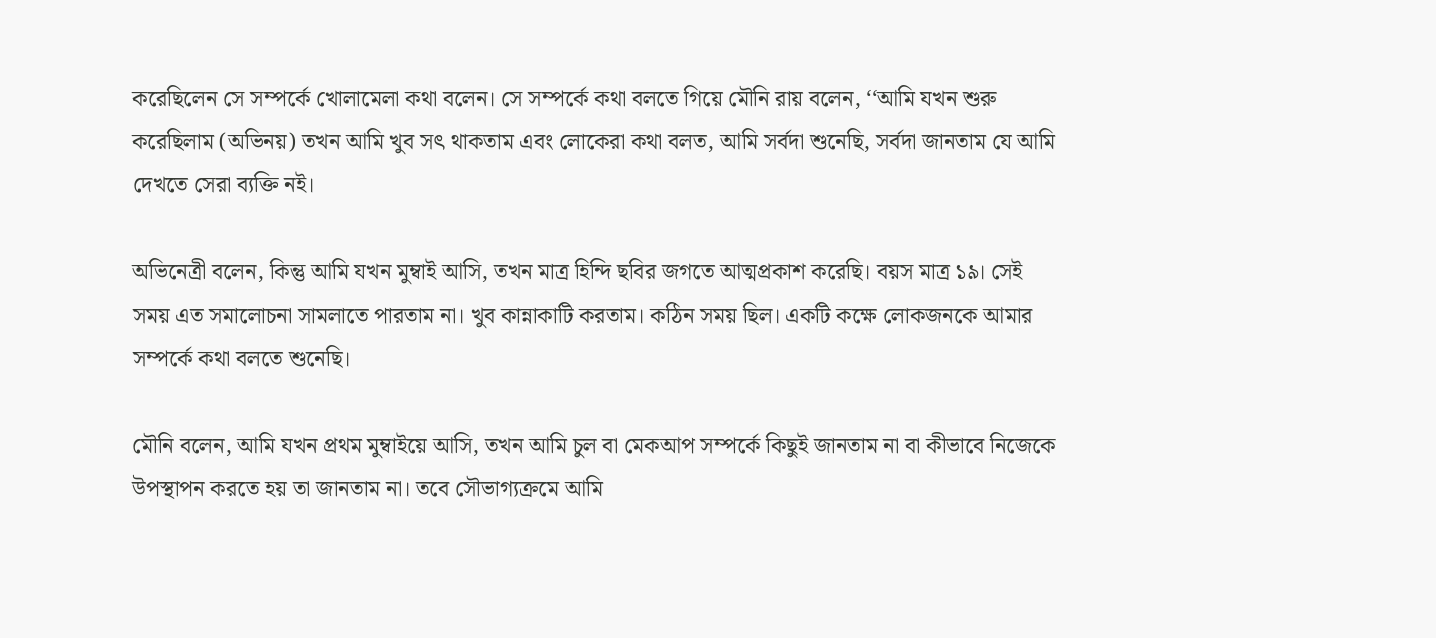করেছিলেন সে সম্পর্কে খোলামেলা কথা বলেন। সে সম্পর্কে কথা বলতে গিয়ে মৌনি রায় বলেন, ‘‘আমি যখন শুরু করেছিলাম (অভিনয়) তখন আমি খুব সৎ থাকতাম এবং লোকেরা কথা বলত, আমি সর্বদা শুনেছি, সর্বদা জানতাম যে আমি দেখতে সেরা ব্যক্তি নই।

অভিনেত্রী বলেন, কিন্তু আমি যখন মুম্বাই আসি, তখন মাত্র হিন্দি ছবির জগতে আত্মপ্রকাশ করেছি। বয়স মাত্র ১৯। সেই সময় এত সমালোচনা সামলাতে পারতাম না। খুব কান্নাকাটি করতাম। কঠিন সময় ছিল। একটি কক্ষে লোকজনকে আমার সম্পর্কে কথা বলতে শুনেছি।

মৌনি বলেন, আমি যখন প্রথম মুম্বাইয়ে আসি, তখন আমি চুল বা মেকআপ সম্পর্কে কিছুই জানতাম না বা কীভাবে নিজেকে উপস্থাপন করতে হয় তা জানতাম না। তবে সৌভাগ্যক্রমে আমি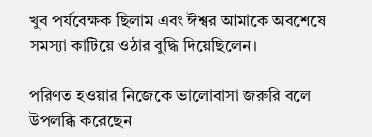খুব পর্যবেক্ষক ছিলাম এবং ঈশ্বর আমাকে অবশেষে সমস্যা কাটিয়ে ওঠার বুদ্ধি দিয়েছিলেন।

পরিণত হওয়ার নিজেকে ভালোবাসা জরুরি বলে উপলব্ধি করেছেন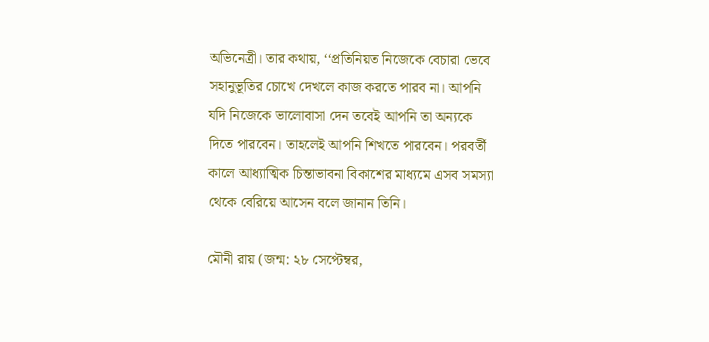অভিনেত্রী। তার কথায়, ‘‘প্রতিনিয়ত নিজেকে বেচারা ভেবে সহানুভূতির চোখে দেখলে কাজ করতে পারব না। আপনি যদি নিজেকে ভালোবাসা দেন তবেই আপনি তা অন্যকে দিতে পারবেন। তাহলেই আপনি শিখতে পারবেন। পরবর্তী কালে আধ্যাত্মিক চিন্তাভাবনা বিকাশের মাধ্যমে এসব সমস্যা থেকে বেরিয়ে আসেন বলে জানান তিনি।

মৌনী রায় (জন্ম: ২৮ সেপ্টেম্বর,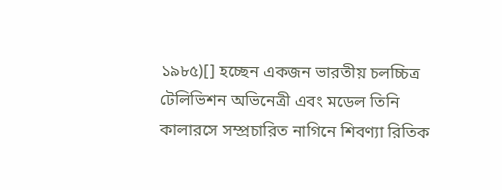১৯৮৫)[] হচ্ছেন একজন ভারতীয় চলচ্চিত্র  টেলিভিশন অভিনেত্রী এবং মডেল তিনি কালারসে সম্প্রচারিত নাগিনে শিবণ্যা রিতিক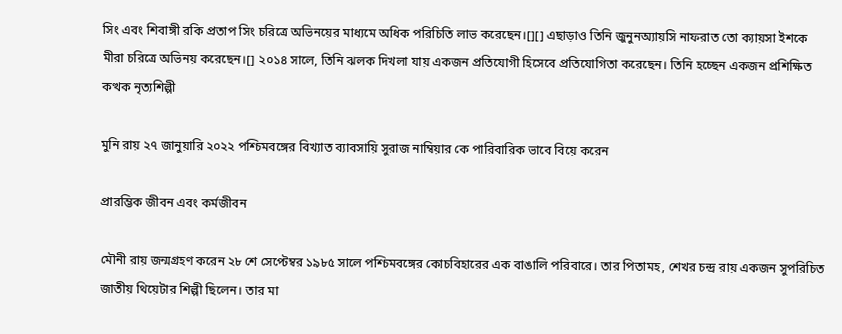সিং এবং শিবাঙ্গী রকি প্রতাপ সিং চরিত্রে অভিনয়ের মাধ্যমে অধিক পরিচিতি লাভ করেছেন।[][] এছাড়াও তিনি জুনুনঅ্যায়সি নাফরাত তো ক্যায়সা ইশকে মীরা চরিত্রে অভিনয় করেছেন।[] ২০১৪ সালে, তিনি ঝলক দিখলা যায় একজন প্রতিযোগী হিসেবে প্রতিযোগিতা করেছেন। তিনি হচ্ছেন একজন প্রশিক্ষিত কত্থক নৃত্যশিল্পী

মুনি রায় ২৭ জানুয়ারি ২০২২ পশ্চিমবঙ্গের বিখ্যাত ব্যাবসায়ি সুরাজ নাম্বিয়ার কে পারিবারিক ভাবে বিয়ে করেন

প্রারম্ভিক জীবন এবং কর্মজীবন

মৌনী রায় জন্মগ্রহণ করেন ২৮ শে সেপ্টেম্বর ১৯৮৫ সালে পশ্চিমবঙ্গের কোচবিহারের এক বাঙালি পরিবারে। তার পিতামহ, শেখর চন্দ্র রায় একজন সুপরিচিত জাতীয় থিয়েটার শিল্পী ছিলেন। তার মা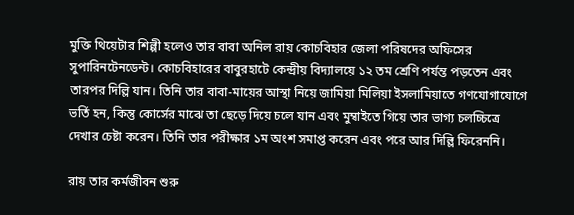মুক্তি থিয়েটার শিল্পী হলেও তার বাবা অনিল রায় কোচবিহার জেলা পরিষদের অফিসের সুপারিনটেনডেন্ট। কোচবিহারের বাবুরহাটে কেন্দ্রীয় বিদ্যালয়ে ১২ তম শ্রেণি পর্যন্ত পড়তেন এবং তারপর দিল্লি যান। তিনি তার বাবা-মায়ের আস্থা নিয়ে জামিয়া মিলিয়া ইসলামিয়াতে গণযোগাযোগে ভর্তি হন, কিন্তু কোর্সের মাঝে তা ছেড়ে দিয়ে চলে যান এবং মুম্বাইতে গিয়ে তার ভাগ্য চলচ্চিত্রে দেখার চেষ্টা করেন। তিনি তার পরীক্ষার ১ম অংশ সমাপ্ত করেন এবং পরে আর দিল্লি ফিরেননি।

রায় তার কর্মজীবন শুরু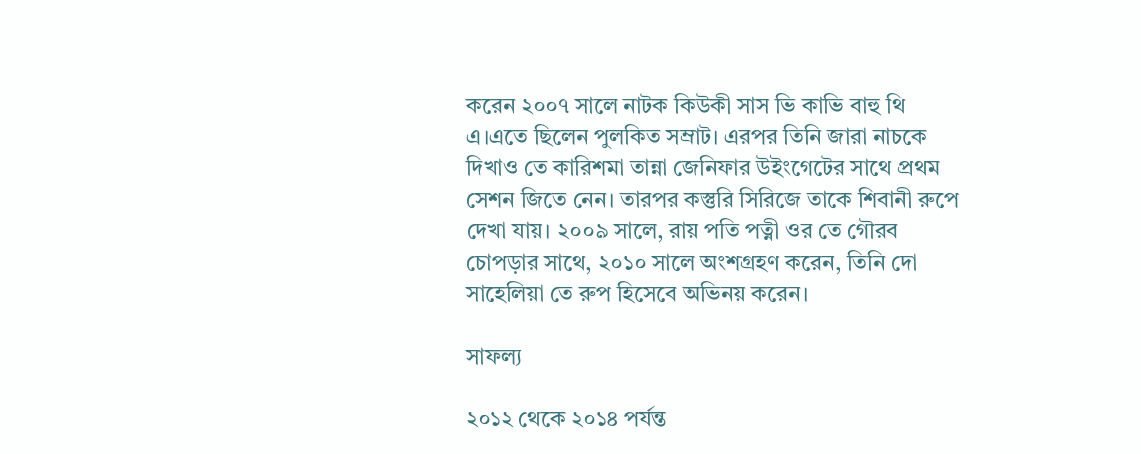করেন ২০০৭ সালে নাটক কিউকী সাস ভি কাভি বাহু থি এ।এতে ছিলেন পুলকিত সম্রাট। এরপর তিনি জারা নাচকে দিখাও তে কারিশমা তান্না জেনিফার উইংগেটের সাথে প্রথম সেশন জিতে নেন। তারপর কস্তুরি সিরিজে তাকে শিবানী রুপে দেখা যায়। ২০০৯ সালে, রায় পতি পত্নী ওর তে গৌরব চোপড়ার সাথে, ২০১০ সালে অংশগ্রহণ করেন, তিনি দো সাহেলিয়া তে রুপ হিসেবে অভিনয় করেন।

সাফল্য

২০১২ থেকে ২০১৪ পর্যন্ত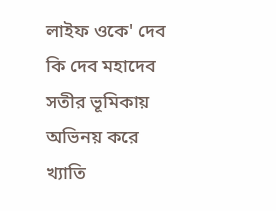লাইফ ওকে' দেব কি দেব মহাদেব  সতীর ভূমিকায় অভিনয় করে খ্যাতি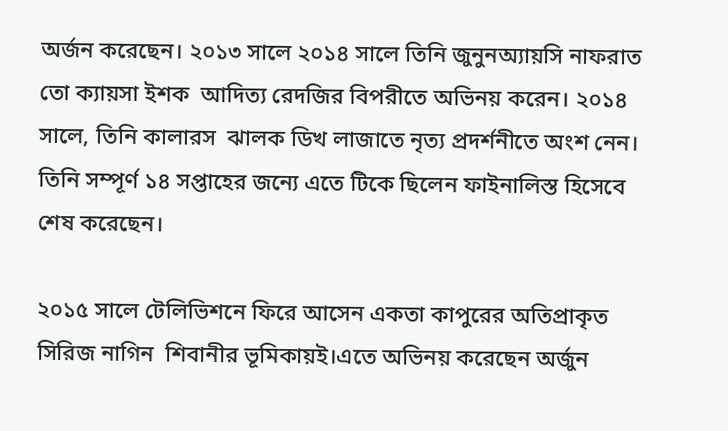অর্জন করেছেন। ২০১৩ সালে ২০১৪ সালে তিনি জুনুনঅ্যায়সি নাফরাত তো ক্যায়সা ইশক  আদিত্য রেদজির বিপরীতে অভিনয় করেন। ২০১৪ সালে, তিনি কালারস  ঝালক ডিখ লাজাতে নৃত্য প্রদর্শনীতে অংশ নেন। তিনি সম্পূর্ণ ১৪ সপ্তাহের জন্যে এতে টিকে ছিলেন ফাইনালিস্ত হিসেবে শেষ করেছেন।

২০১৫ সালে টেলিভিশনে ফিরে আসেন একতা কাপুরের অতিপ্রাকৃত সিরিজ নাগিন  শিবানীর ভূমিকায়ই।এতে অভিনয় করেছেন অর্জুন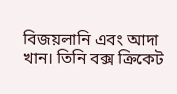বিজয়লানি এবং আদা খান। তিনি বক্স ক্রিকেট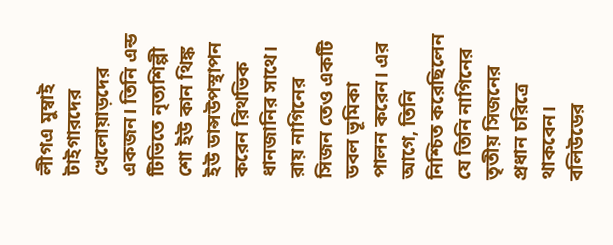লীগএ মুম্বাই টাইগারদের খেলোয়াড়দের একজন। তিনি এন্ড টিভিতে নৃত্যশিল্পী শো ইউ কান থিঙ্ক ইউ ডান্সউপস্থাপন করেন রিথভিক ধানজানির সাথে। রায় নাগিনের সিজন তেও একটি ডবল ভূমিকা পালন করেন। এর আগে, তিনি নিশ্চিত করেছিলেন যে তিনি নাগিনের তৃতীয় সিজনের প্রধান চরিত্রে থাকবেন। বলিউডের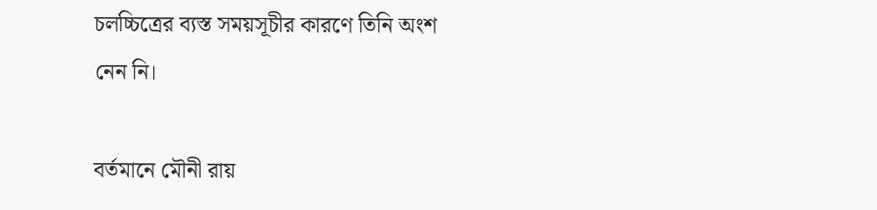চলচ্চিত্রের ব্যস্ত সময়সূচীর কারণে তিনি অংশ নেন নি।

বর্তমানে মৌনী রায়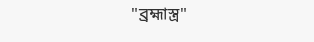"ব্রহ্মাস্ত্র"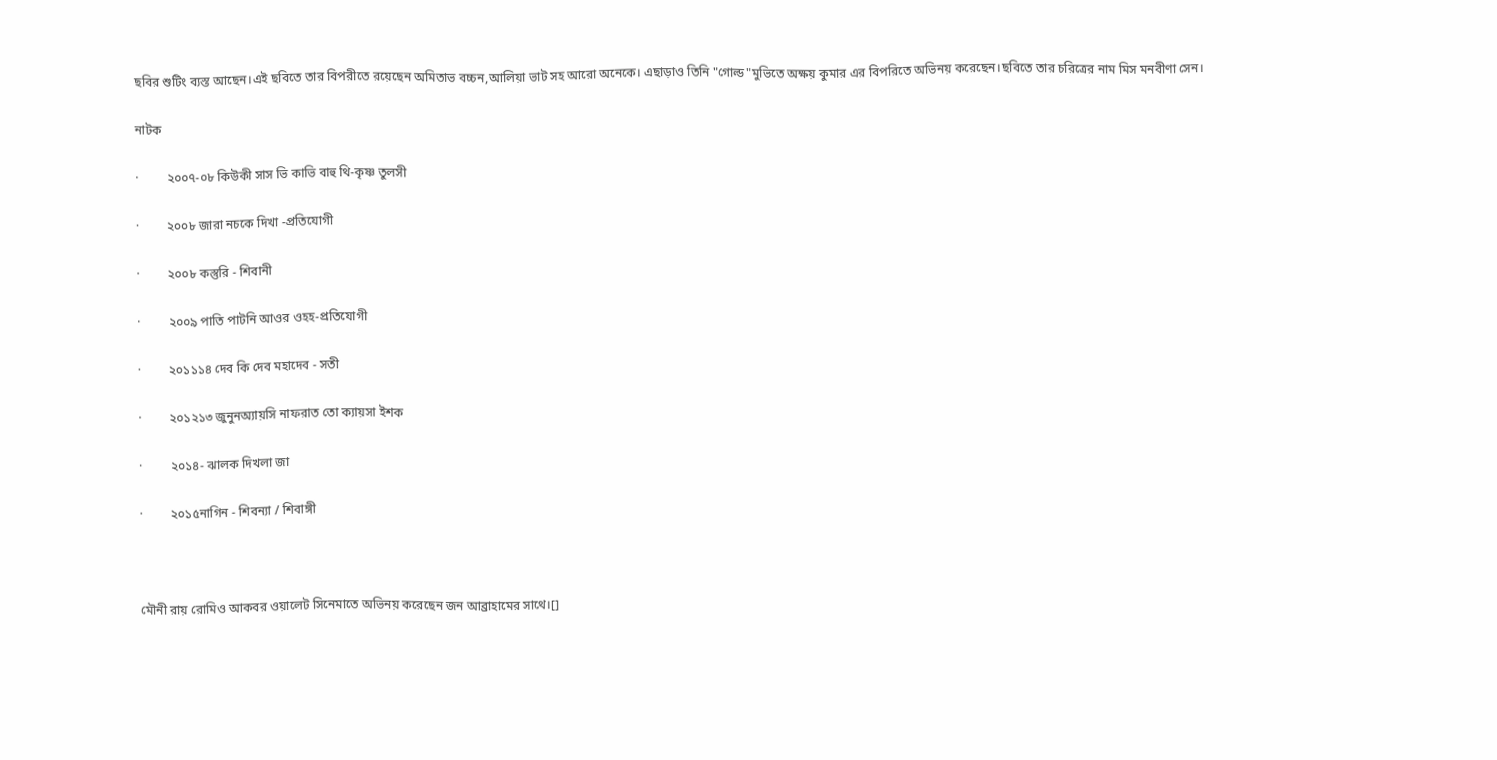ছবির শুটিং ব্যস্ত আছেন।এই ছবিতে তার বিপরীতে রয়েছেন অমিতাভ বচ্চন,আলিয়া ভাট সহ আরো অনেকে। এছাড়াও তিনি "গোল্ড"মুভিতে অক্ষয় কুমার এর বিপরিতে অভিনয় করেছেন।ছবিতে তার চরিত্রের নাম মিস মনবীণা সেন।

নাটক

·         ২০০৭-০৮ কিউকী সাস ভি কাভি বাহু থি-কৃষ্ণ তুলসী

·         ২০০৮ জারা নচকে দিখা -প্রতিযোগী

·         ২০০৮ কস্তুরি - শিবানী

·         ২০০৯ পাতি পাটনি আওর ওহহ-প্রতিযোগী

·         ২০১১১৪ দেব কি দেব মহাদেব - সতী

·         ২০১২১৩ জুনুনঅ্যায়সি নাফরাত তো ক্যায়সা ইশক

·         ২০১৪- ঝালক দিখলা জা

·         ২০১৫নাগিন - শিবন্যা / শিবাঙ্গী



মৌনী রায় রোমিও আকবর ওয়ালেট সিনেমাতে অভিনয় করেছেন জন আব্রাহামের সাথে।[]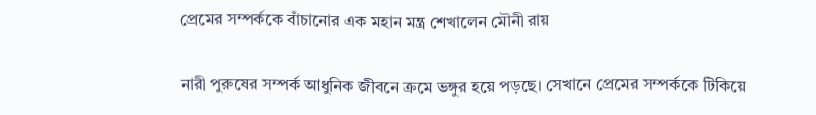প্রেমের সম্পর্ককে বাঁচানোর এক মহান মন্ত্র শেখালেন মৌনী রায়

নারী পুরুষের সম্পর্ক আধুনিক জীবনে ক্রমে ভঙ্গুর হয়ে পড়ছে। সেখানে প্রেমের সম্পর্ককে টিকিয়ে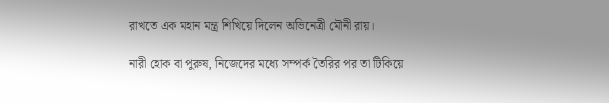রাখতে এক মহান মন্ত্র শিখিয়ে দিলেন অভিনেত্রী মৌনী রায়।

নারী হোক বা পুরুষ, নিজেদের মধ্যে সম্পর্ক তৈরির পর তা টিকিয়ে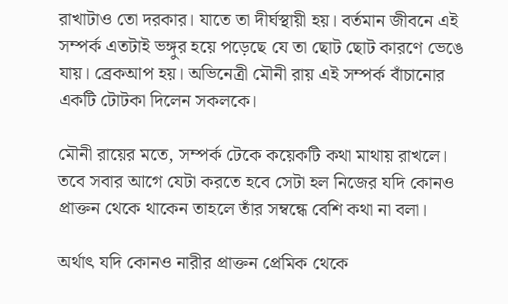রাখাটাও তো দরকার। যাতে তা দীর্ঘস্থায়ী হয়। বর্তমান জীবনে এই সম্পর্ক এতটাই ভঙ্গুর হয়ে পড়েছে যে তা ছোট ছোট কারণে ভেঙে যায়। ব্রেকআপ হয়। অভিনেত্রী মৌনী রায় এই সম্পর্ক বাঁচানোর একটি টোটকা দিলেন সকলকে।

মৌনী রায়ের মতে, সম্পর্ক টেকে কয়েকটি কথা মাথায় রাখলে। তবে সবার আগে যেটা করতে হবে সেটা হল নিজের যদি কোনও প্রাক্তন থেকে থাকেন তাহলে তাঁর সম্বন্ধে বেশি কথা না বলা।

অর্থাৎ যদি কোনও নারীর প্রাক্তন প্রেমিক থেকে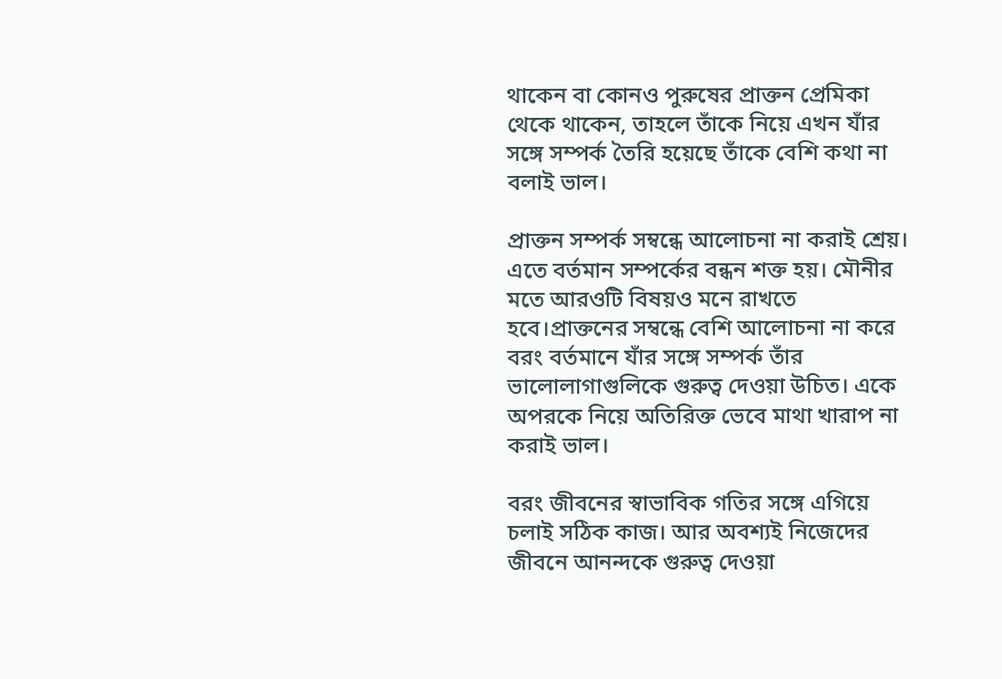থাকেন বা কোনও পুরুষের প্রাক্তন প্রেমিকা থেকে থাকেন, তাহলে তাঁকে নিয়ে এখন যাঁর সঙ্গে সম্পর্ক তৈরি হয়েছে তাঁকে বেশি কথা না বলাই ভাল।

প্রাক্তন সম্পর্ক সম্বন্ধে আলোচনা না করাই শ্রেয়। এতে বর্তমান সম্পর্কের বন্ধন শক্ত হয়। মৌনীর মতে আরওটি বিষয়ও মনে রাখতে হবে।প্রাক্তনের সম্বন্ধে বেশি আলোচনা না করে বরং বর্তমানে যাঁর সঙ্গে সম্পর্ক তাঁর ভালোলাগাগুলিকে গুরুত্ব দেওয়া উচিত। একে অপরকে নিয়ে অতিরিক্ত ভেবে মাথা খারাপ না করাই ভাল।

বরং জীবনের স্বাভাবিক গতির সঙ্গে এগিয়ে চলাই সঠিক কাজ। আর অবশ্যই নিজেদের জীবনে আনন্দকে গুরুত্ব দেওয়া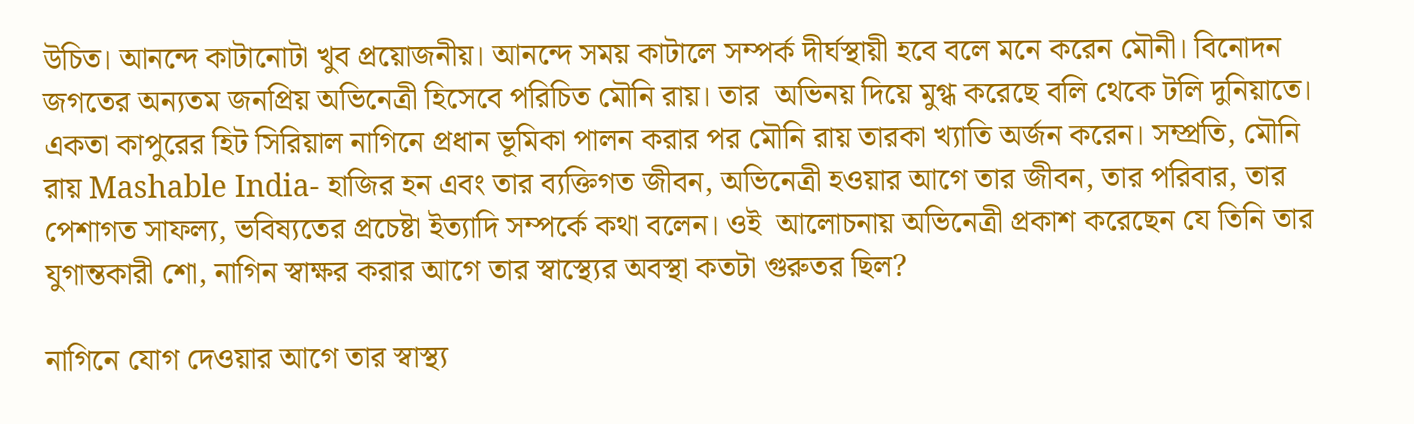উচিত। আনন্দে কাটানোটা খুব প্রয়োজনীয়। আনন্দে সময় কাটালে সম্পর্ক দীর্ঘস্থায়ী হবে বলে মনে করেন মৌনী। বিনোদন জগতের অন্যতম জনপ্রিয় অভিনেত্রী হিসেবে পরিচিত মৌনি রায়। তার  অভিনয় দিয়ে মুগ্ধ করেছে বলি থেকে টলি দুনিয়াতে। একতা কাপুরের হিট সিরিয়াল নাগিনে প্রধান ভূমিকা পালন করার পর মৌনি রায় তারকা খ্যাতি অর্জন করেন। সম্প্রতি, মৌনি রায় Mashable India- হাজির হন এবং তার ব্যক্তিগত জীবন, অভিনেত্রী হওয়ার আগে তার জীবন, তার পরিবার, তার পেশাগত সাফল্য, ভবিষ্যতের প্রচেষ্টা ইত্যাদি সম্পর্কে কথা বলেন। ওই  আলোচনায় অভিনেত্রী প্রকাশ করেছেন যে তিনি তার যুগান্তকারী শো, নাগিন স্বাক্ষর করার আগে তার স্বাস্থ্যের অবস্থা কতটা গুরুতর ছিল?

নাগিনে যোগ দেওয়ার আগে তার স্বাস্থ্য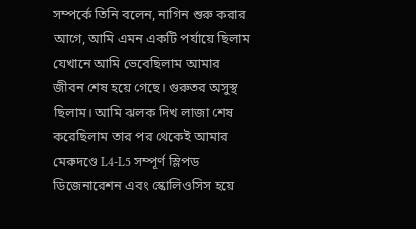সম্পর্কে তিনি বলেন, নাগিন শুরু করার  আগে, আমি এমন একটি পর্যায়ে ছিলাম যেখানে আমি ভেবেছিলাম আমার জীবন শেষ হয়ে গেছে। গুরুতর অসুস্থ ছিলাম। আমি ঝলক দিখ লাজা শেষ করেছিলাম তার পর থেকেই আমার মেরুদণ্ডে L4-L5 সম্পূর্ণ স্লিপড ডিজেনারেশন এবং স্কোলিওসিস হয়ে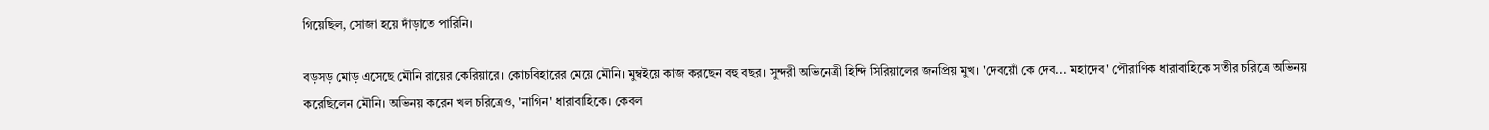গিয়েছিল, সোজা হয়ে দাঁড়াতে পারিনি।

বড়সড় মোড় এসেছে মৌনি রায়ের কেরিয়ারে। কোচবিহারের মেয়ে মৌনি। মুম্বইয়ে কাজ করছেন বহু বছর। সুন্দরী অভিনেত্রী হিন্দি সিরিয়ালের জনপ্রিয় মুখ। 'দেবয়োঁ কে দেব... মহাদেব' পৌরাণিক ধারাবাহিকে সতীর চরিত্রে অভিনয় করেছিলেন মৌনি। অভিনয় করেন খল চরিত্রেও, 'নাগিন' ধারাবাহিকে। কেবল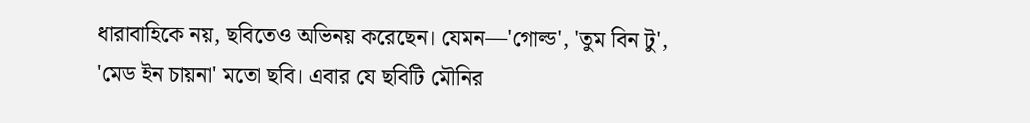ধারাবাহিকে নয়, ছবিতেও অভিনয় করেছেন। যেমন—'গোল্ড', 'তুম বিন টু', 'মেড ইন চায়না' মতো ছবি। এবার যে ছবিটি মৌনির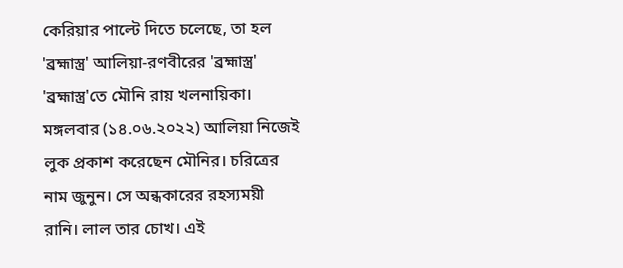কেরিয়ার পাল্টে দিতে চলেছে, তা হল 'ব্রহ্মাস্ত্র' আলিয়া-রণবীরের 'ব্রহ্মাস্ত্র' 'ব্রহ্মাস্ত্র'তে মৌনি রায় খলনায়িকা। মঙ্গলবার (১৪.০৬.২০২২) আলিয়া নিজেই লুক প্রকাশ করেছেন মৌনির। চরিত্রের নাম জুনুন। সে অন্ধকারের রহস্যময়ী রানি। লাল তার চোখ। এই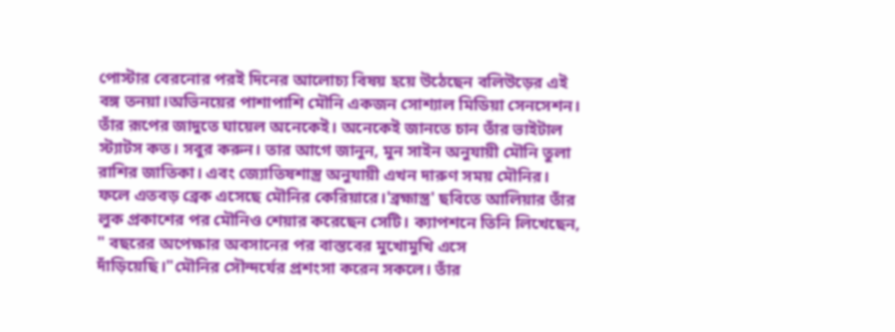পোস্টার বেরনোর পরই দিনের আলোচ্য বিষয় হয়ে উঠেছেন বলিউড়ের এই বঙ্গ তনয়া।অভিনয়ের পাশাপাশি মৌনি একজন সোশ্যাল মিডিয়া সেনসেশন। তাঁর রূপের জাদুতে ঘায়েল অনেকেই। অনেকেই জানতে চান তাঁর ভাইটাল স্ট্যাটস কত। সবুর করুন। তার আগে জানুন, মুন সাইন অনুযায়ী মৌনি তুলা রাশির জাতিকা। এবং জ্যোতিষশাস্ত্র অনুযায়ী এখন দারুণ সময় মৌনির। ফলে এতবড় ব্রেক এসেছে মৌনির কেরিয়ারে।'ব্রহ্মাস্ত্র' ছবিতে আলিয়ার তাঁর লুক প্রকাশের পর মৌনিও শেয়ার করেছেন সেটি। ক্যাপশনে তিনি লিখেছেন, " বছরের অপেক্ষার অবসানের পর বাস্তবের মুখোমুখি এসে দাঁড়িয়েছি।"মৌনির সৌন্দর্যের প্রশংসা করেন সকলে। তাঁর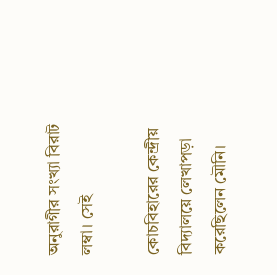অনুরাগীর সংখ্যা বিরাট লম্বা। সেই

কোচবিহারের কেন্দ্রীয় বিদ্যালয়ে লেখাপড়া করেছিলেন মৌনি।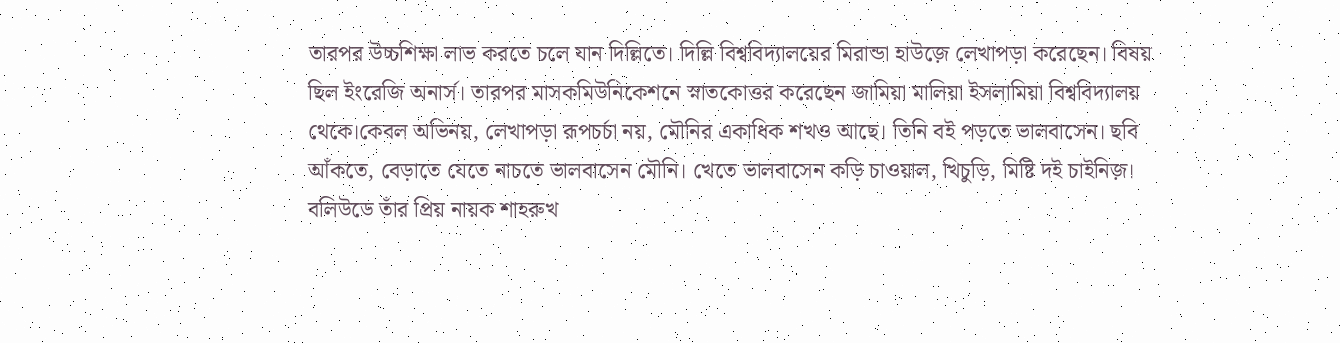তারপর উচ্চশিক্ষা লাভ করতে চলে যান দিল্লিতে। দিল্লি বিশ্ববিদ্যালয়ের মিরান্ডা হাউজ়ে লেখাপড়া করেছেন। বিষয় ছিল ইংরেজি অনার্স। তারপর মাসকমিউনিকেশনে স্নাতকোত্তর করেছেন জামিয়া মালিয়া ইসলামিয়া বিশ্ববিদ্যালয় থেকে।কেবল অভিনয়, লেখাপড়া রূপচর্চা নয়, মৌনির একাধিক শখও আছে। তিনি বই পড়তে ভালবাসেন। ছবি আঁকতে, বেড়াতে যেতে নাচতে ভালবাসেন মৌনি। খেতে ভালবাসেন কড়ি চাওয়াল, খিচুড়ি, মিষ্টি দই চাইনিজ়। বলিউডে তাঁর প্রিয় নায়ক শাহরুখ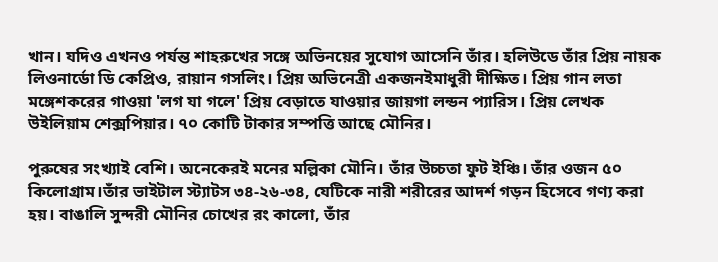খান। যদিও এখনও পর্যন্ত শাহরুখের সঙ্গে অভিনয়ের সুযোগ আসেনি তাঁর। হলিউডে তাঁর প্রিয় নায়ক লিওনার্ডো ডি কেপ্রিও, রায়ান গসলিং। প্রিয় অভিনেত্রী একজনইমাধুরী দীক্ষিত। প্রিয় গান লতা মঙ্গেশকরের গাওয়া 'লগ যা গলে' প্রিয় বেড়াতে যাওয়ার জায়গা লন্ডন প্যারিস। প্রিয় লেখক উইলিয়াম শেক্সপিয়ার। ৭০ কোটি টাকার সম্পত্তি আছে মৌনির।

পুরুষের সংখ্যাই বেশি। অনেকেরই মনের মল্লিকা মৌনি। তাঁর উচ্চতা ফুট ইঞ্চি। তাঁর ওজন ৫০ কিলোগ্রাম।তাঁর ভাইটাল স্ট্যাটস ৩৪-২৬-৩৪, যেটিকে নারী শরীরের আদর্শ গড়ন হিসেবে গণ্য করা হয়। বাঙালি সুন্দরী মৌনির চোখের রং কালো, তাঁর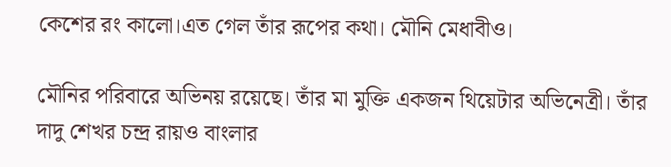কেশের রং কালো।এত গেল তাঁর রূপের কথা। মৌনি মেধাবীও।

মৌনির পরিবারে অভিনয় রয়েছে। তাঁর মা মুক্তি একজন থিয়েটার অভিনেত্রী। তাঁর দাদু শেখর চন্দ্র রায়ও বাংলার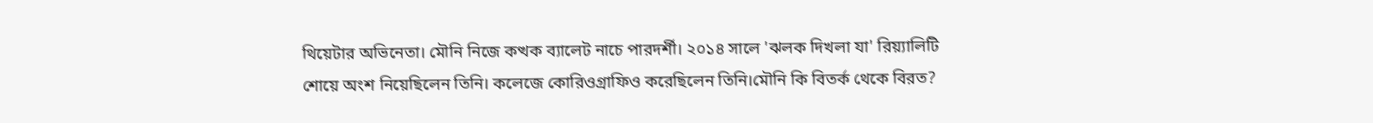থিয়েটার অভিনেতা। মৌনি নিজে কত্থক ব্যালেট নাচে পারদর্শী। ২০১৪ সালে 'ঝলক দিখলা যা' রিয়্যালিটি শোয়ে অংশ নিয়েছিলেন তিনি। কলেজে কোরিওগ্রাফিও করেছিলেন তিনি।মৌনি কি বিতর্ক থেকে বিরত?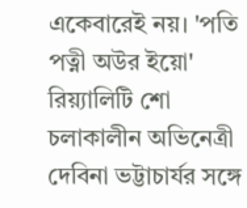একেবারেই নয়। 'পতি পত্নী অউর ইয়ো' রিয়্যালিটি শো চলাকালীন অভিনেত্রী দেবিনা ভট্টাচার্যর সঙ্গে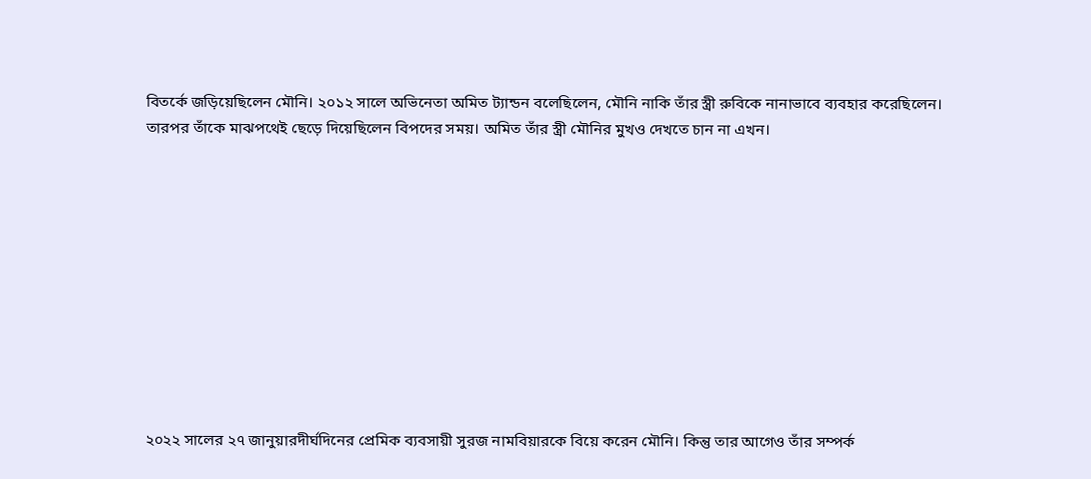বিতর্কে জড়িয়েছিলেন মৌনি। ২০১২ সালে অভিনেতা অমিত ট্যান্ডন বলেছিলেন, মৌনি নাকি তাঁর স্ত্রী রুবিকে নানাভাবে ব্যবহার করেছিলেন। তারপর তাঁকে মাঝপথেই ছেড়ে দিয়েছিলেন বিপদের সময়। অমিত তাঁর স্ত্রী মৌনির মুখও দেখতে চান না এখন।











২০২২ সালের ২৭ জানুয়ারদীর্ঘদিনের প্রেমিক ব্যবসায়ী সুরজ নামবিয়ারকে বিয়ে করেন মৌনি। কিন্তু তার আগেও তাঁর সম্পর্ক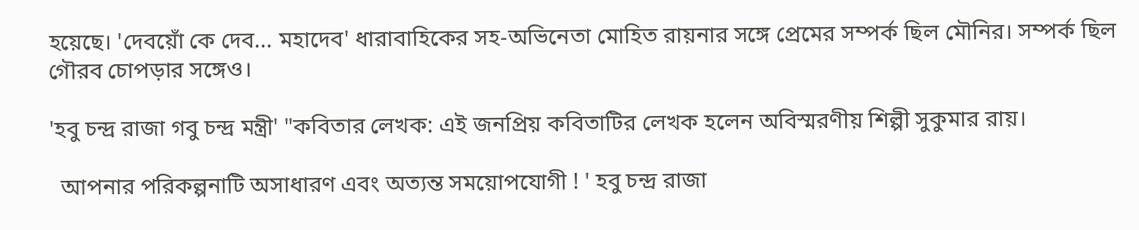হয়েছে। 'দেবয়োঁ কে দেব... মহাদেব' ধারাবাহিকের সহ-অভিনেতা মোহিত রায়নার সঙ্গে প্রেমের সম্পর্ক ছিল মৌনির। সম্পর্ক ছিল গৌরব চোপড়ার সঙ্গেও।

'হবু চন্দ্র রাজা গবু চন্দ্র মন্ত্রী' "কবিতার লেখক: এই জনপ্রিয় কবিতাটির লেখক হলেন অবিস্মরণীয় শিল্পী সুকুমার রায়।

  আপনার পরিকল্পনাটি অসাধারণ এবং অত্যন্ত সময়োপযোগী ! ' হবু চন্দ্র রাজা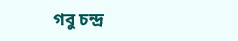গবু চন্দ্র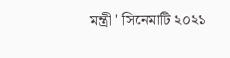মন্ত্রী ' সিনেমাটি ২০২১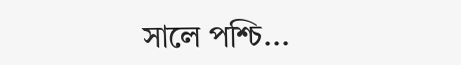সালে পশ্চি...